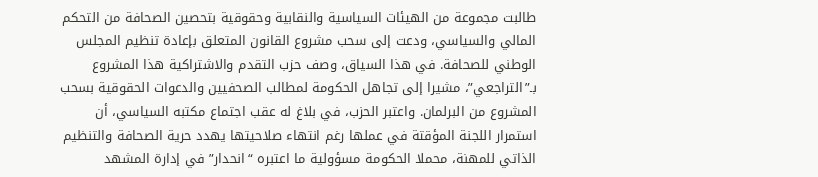طالبت مجموعة من الهيئات السياسية والنقابية وحقوقية بتحصين الصحافة من التحكم المالي والسياسي، ودعت إلى سحب مشروع القانون المتعلق بإعادة تنظيم المجلس الوطني للصحافة. في هذا السياق، وصف حزب التقدم والاشتراكية هذا المشروع بـ”التراجعي”، مشيرا إلى تجاهل الحكومة لمطالب الصحفيين والدعوات الحقوقية بسحب المشروع من البرلمان. واعتبر الحزب، في بلاغ له عقب اجتماع مكتبه السياسي، أن استمرار اللجنة المؤقتة في عملها رغم انتهاء صلاحيتها يهدد حرية الصحافة والتنظيم الذاتي للمهنة، محملا الحكومة مسؤولية ما اعتبره “انحدار” في إدارة المشهد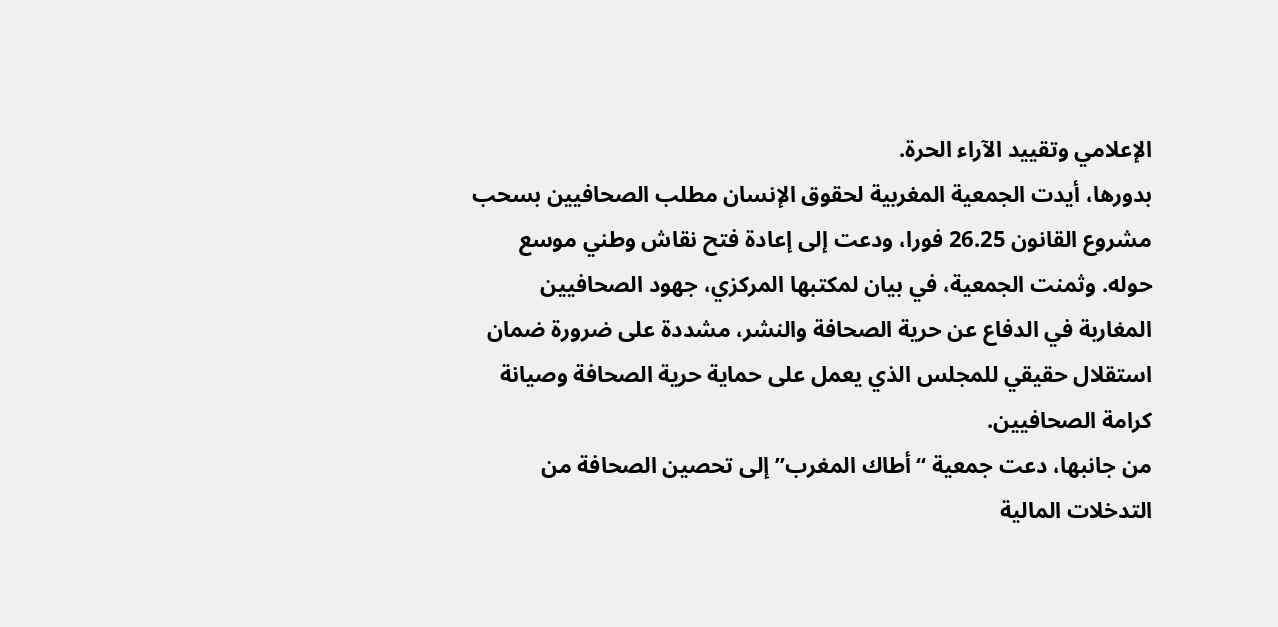الإعلامي وتقييد الآراء الحرة.
بدورها، أيدت الجمعية المغربية لحقوق الإنسان مطلب الصحافيين بسحب مشروع القانون 26.25 فورا، ودعت إلى إعادة فتح نقاش وطني موسع حوله. وثمنت الجمعية، في بيان لمكتبها المركزي، جهود الصحافيين المغاربة في الدفاع عن حرية الصحافة والنشر، مشددة على ضرورة ضمان استقلال حقيقي للمجلس الذي يعمل على حماية حرية الصحافة وصيانة كرامة الصحافيين.
من جانبها، دعت جمعية “أطاك المغرب” إلى تحصين الصحافة من التدخلات المالية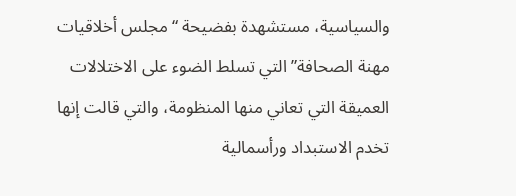والسياسية، مستشهدة بفضيحة “مجلس أخلاقيات مهنة الصحافة” التي تسلط الضوء على الاختلالات العميقة التي تعاني منها المنظومة، والتي قالت إنها تخدم الاستبداد ورأسمالية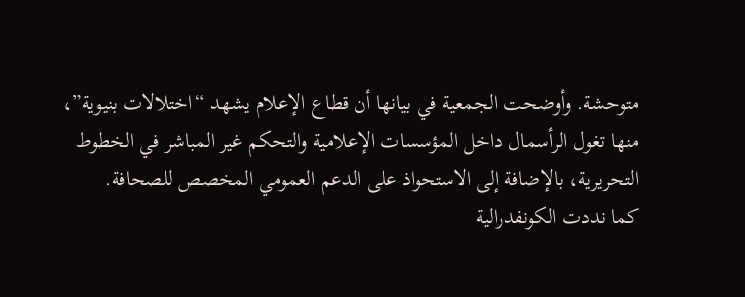متوحشة. وأوضحت الجمعية في بيانها أن قطاع الإعلام يشهد “اختلالات بنيوية”، منها تغول الرأسمال داخل المؤسسات الإعلامية والتحكم غير المباشر في الخطوط التحريرية، بالإضافة إلى الاستحواذ على الدعم العمومي المخصص للصحافة.
كما نددت الكونفدرالية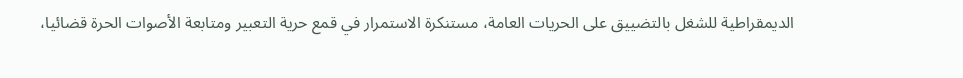الديمقراطية للشغل بالتضييق على الحريات العامة، مستنكرة الاستمرار في قمع حرية التعبير ومتابعة الأصوات الحرة قضائيا،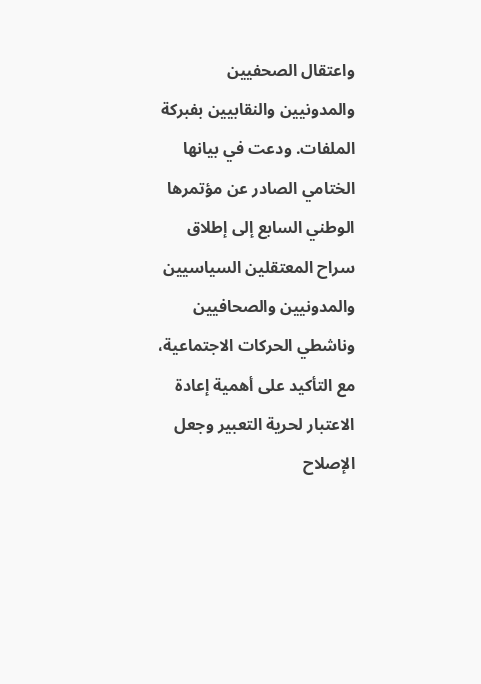واعتقال الصحفيين والمدونيين والنقابيين بفبركة الملفات. ودعت في بيانها الختامي الصادر عن مؤتمرها الوطني السابع إلى إطلاق سراح المعتقلين السياسيين والمدونيين والصحافيين وناشطي الحركات الاجتماعية، مع التأكيد على أهمية إعادة الاعتبار لحرية التعبير وجعل الإصلاح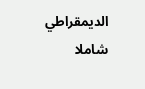الديمقراطي شاملا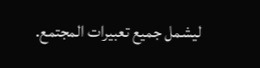ليشمل جميع تعبيرات المجتمع.